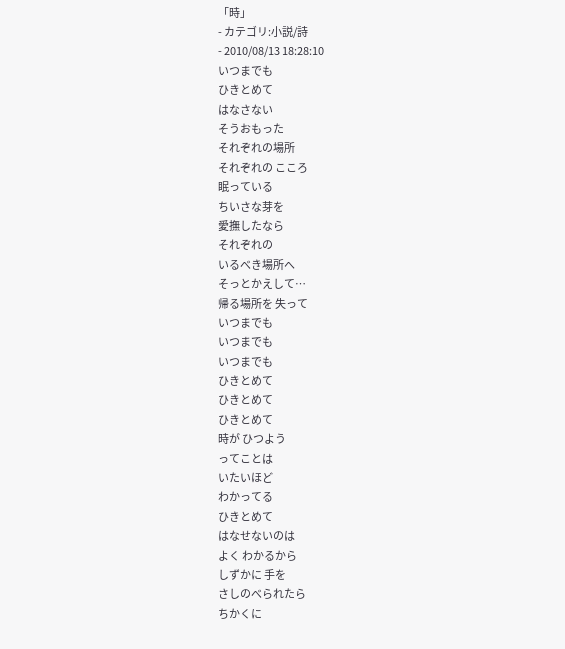「時」
- カテゴリ:小説/詩
- 2010/08/13 18:28:10
いつまでも
ひきとめて
はなさない
そうおもった
それぞれの場所
それぞれの こころ
眠っている
ちいさな芽を
愛撫したなら
それぞれの
いるべき場所へ
そっとかえして…
帰る場所を 失って
いつまでも
いつまでも
いつまでも
ひきとめて
ひきとめて
ひきとめて
時が ひつよう
ってことは
いたいほど
わかってる
ひきとめて
はなせないのは
よく わかるから
しずかに 手を
さしのべられたら
ちかくに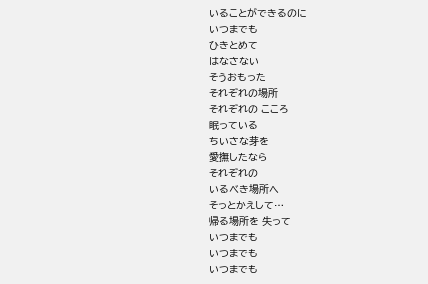いることができるのに
いつまでも
ひきとめて
はなさない
そうおもった
それぞれの場所
それぞれの こころ
眠っている
ちいさな芽を
愛撫したなら
それぞれの
いるべき場所へ
そっとかえして…
帰る場所を 失って
いつまでも
いつまでも
いつまでも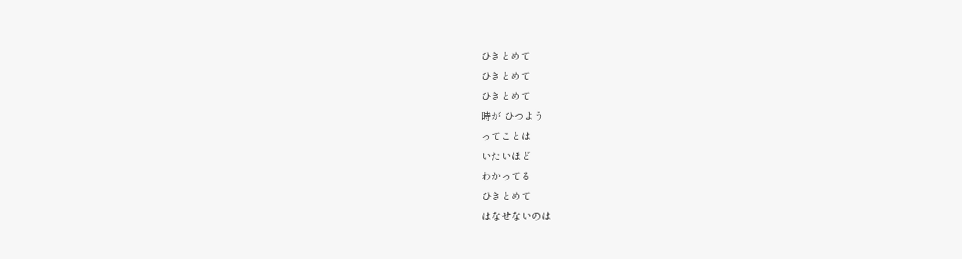ひきとめて
ひきとめて
ひきとめて
時が ひつよう
ってことは
いたいほど
わかってる
ひきとめて
はなせないのは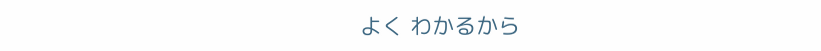よく わかるから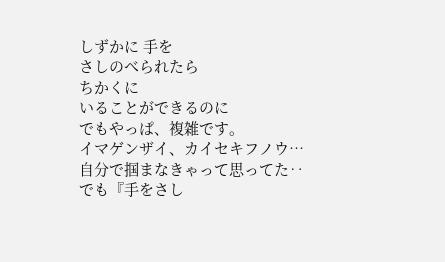しずかに 手を
さしのべられたら
ちかくに
いることができるのに
でもやっぱ、複雑です。
イマゲンザイ、カイセキフノウ…
自分で掴まなきゃって思ってた‥
でも『手をさし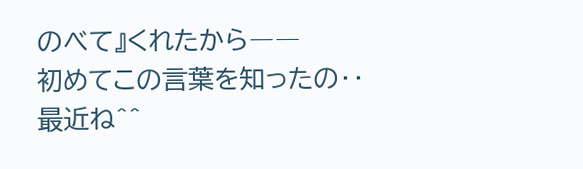のべて』くれたから――
初めてこの言葉を知ったの‥
最近ね^^